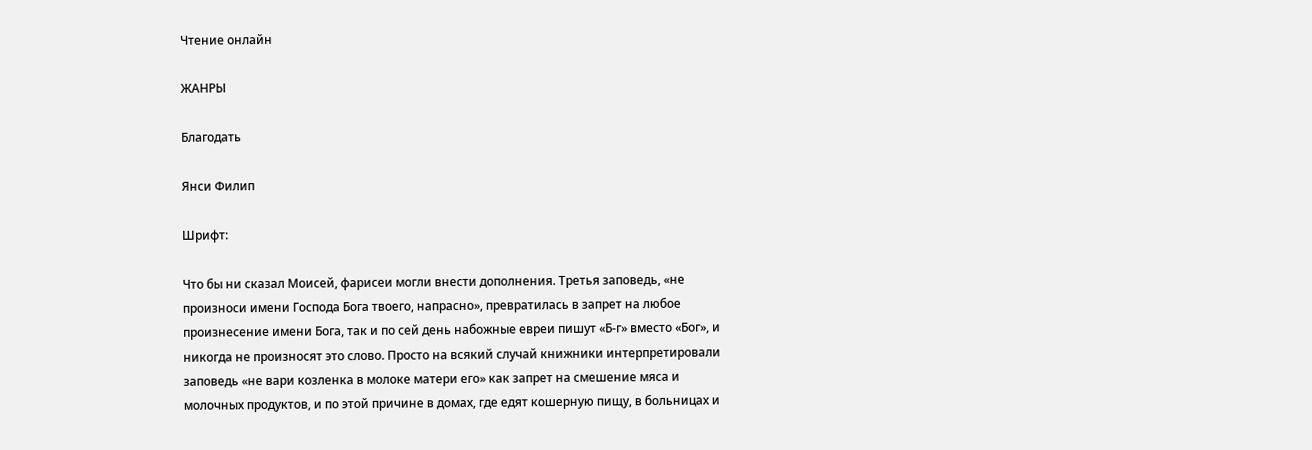Чтение онлайн

ЖАНРЫ

Благодать

Янси Филип

Шрифт:

Что бы ни сказал Моисей, фарисеи могли внести дополнения. Третья заповедь, «не произноси имени Господа Бога твоего, напрасно», превратилась в запрет на любое произнесение имени Бога, так и по сей день набожные евреи пишут «Б-г» вместо «Бог», и никогда не произносят это слово. Просто на всякий случай книжники интерпретировали заповедь «не вари козленка в молоке матери его» как запрет на смешение мяса и молочных продуктов, и по этой причине в домах, где едят кошерную пищу, в больницах и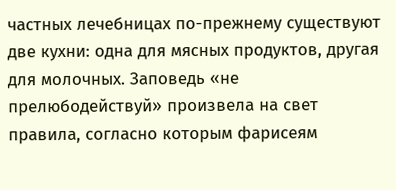частных лечебницах по-прежнему существуют две кухни: одна для мясных продуктов, другая для молочных. Заповедь «не прелюбодействуй» произвела на свет правила, согласно которым фарисеям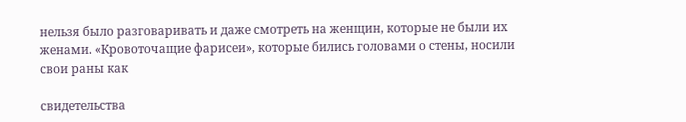нельзя было разговаривать и даже смотреть на женщин, которые не были их женами. «Кровоточащие фарисеи», которые бились головами о стены, носили свои раны как

свидетельства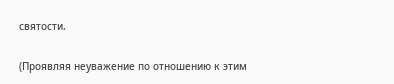святости.

(Проявляя неуважение по отношению к этим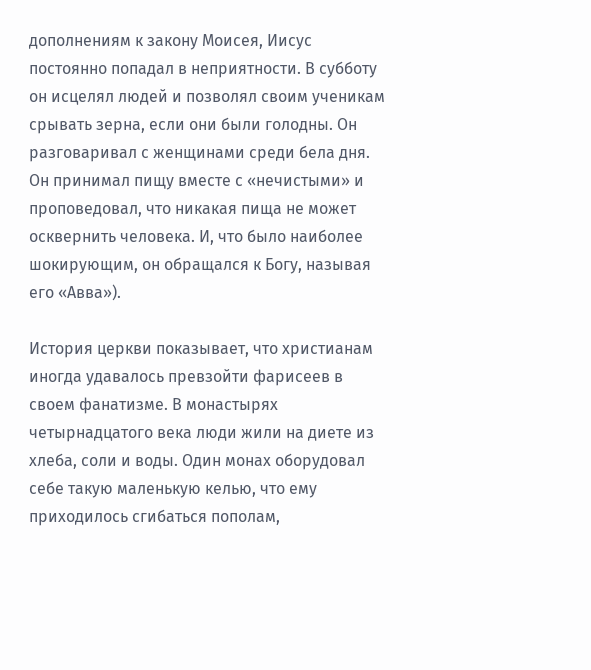дополнениям к закону Моисея, Иисус постоянно попадал в неприятности. В субботу он исцелял людей и позволял своим ученикам срывать зерна, если они были голодны. Он разговаривал с женщинами среди бела дня. Он принимал пищу вместе с «нечистыми» и проповедовал, что никакая пища не может осквернить человека. И, что было наиболее шокирующим, он обращался к Богу, называя его «Авва»).

История церкви показывает, что христианам иногда удавалось превзойти фарисеев в своем фанатизме. В монастырях четырнадцатого века люди жили на диете из хлеба, соли и воды. Один монах оборудовал себе такую маленькую келью, что ему приходилось сгибаться пополам,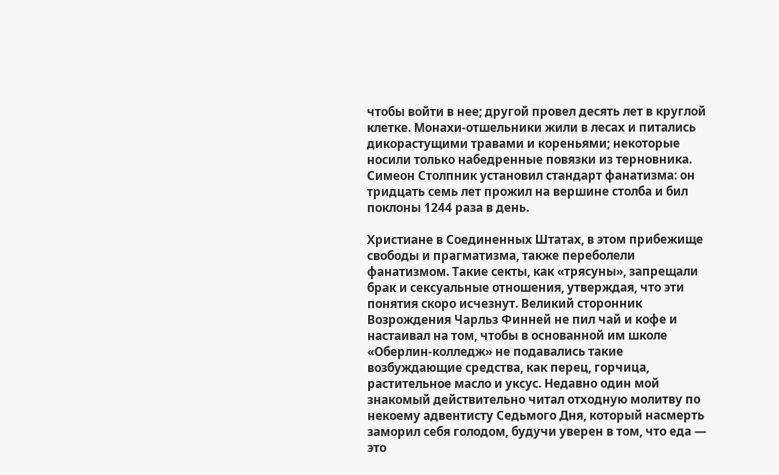чтобы войти в нее; другой провел десять лет в круглой клетке. Монахи-отшельники жили в лесах и питались дикорастущими травами и кореньями; некоторые носили только набедренные повязки из терновника. Симеон Столпник установил стандарт фанатизма: он тридцать семь лет прожил на вершине столба и бил поклоны 1244 раза в день.

Христиане в Соединенных Штатах, в этом прибежище свободы и прагматизма, также переболели фанатизмом. Такие секты, как «трясуны», запрещали брак и сексуальные отношения, утверждая, что эти понятия скоро исчезнут. Великий сторонник Возрождения Чарльз Финней не пил чай и кофе и настаивал на том, чтобы в основанной им школе «Оберлин-колледж» не подавались такие возбуждающие средства, как перец, горчица, растительное масло и уксус. Недавно один мой знакомый действительно читал отходную молитву по некоему адвентисту Седьмого Дня, который насмерть заморил себя голодом, будучи уверен в том, что еда — это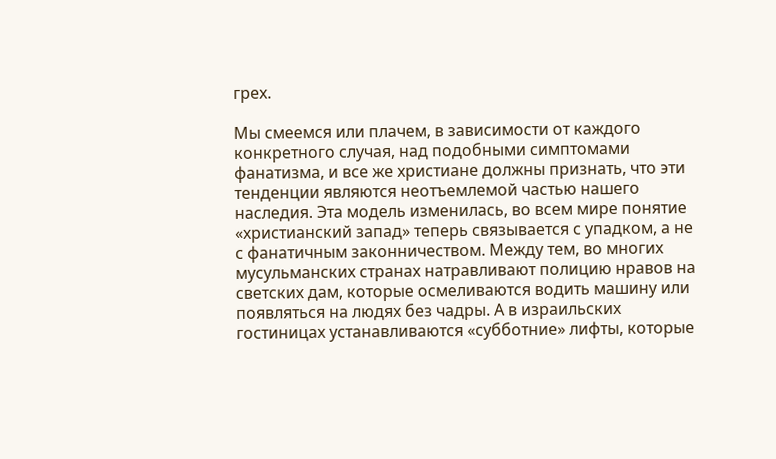грех.

Мы смеемся или плачем, в зависимости от каждого конкретного случая, над подобными симптомами фанатизма, и все же христиане должны признать, что эти тенденции являются неотъемлемой частью нашего наследия. Эта модель изменилась, во всем мире понятие «христианский запад» теперь связывается с упадком, а не с фанатичным законничеством. Между тем, во многих мусульманских странах натравливают полицию нравов на светских дам, которые осмеливаются водить машину или появляться на людях без чадры. А в израильских гостиницах устанавливаются «субботние» лифты, которые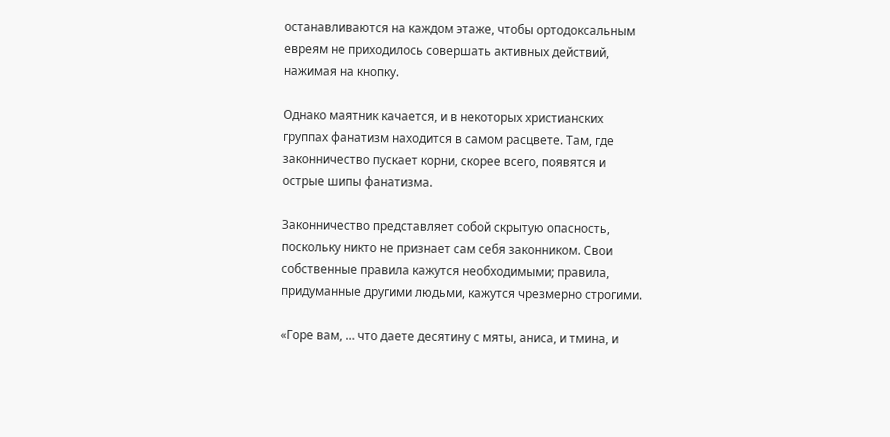останавливаются на каждом этаже, чтобы ортодоксальным евреям не приходилось совершать активных действий, нажимая на кнопку.

Однако маятник качается, и в некоторых христианских группах фанатизм находится в самом расцвете. Там, где законничество пускает корни, скорее всего, появятся и острые шипы фанатизма.

Законничество представляет собой скрытую опасность, поскольку никто не признает сам себя законником. Свои собственные правила кажутся необходимыми; правила, придуманные другими людьми, кажутся чрезмерно строгими.

«Горе вам, … что даете десятину с мяты, аниса, и тмина, и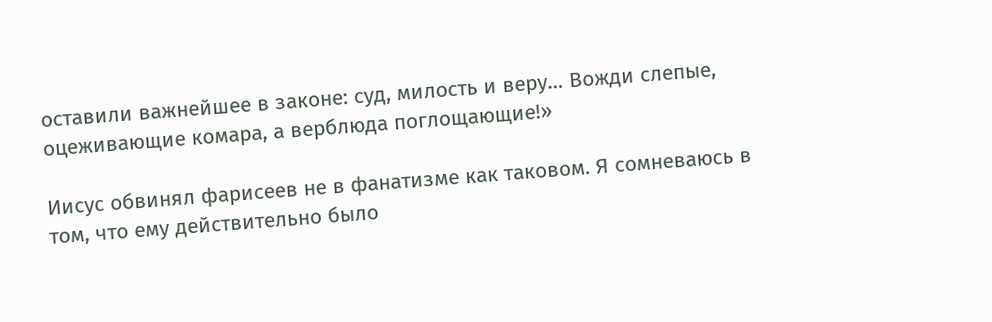оставили важнейшее в законе: суд, милость и веру… Вожди слепые, оцеживающие комара, а верблюда поглощающие!»

Иисус обвинял фарисеев не в фанатизме как таковом. Я сомневаюсь в том, что ему действительно было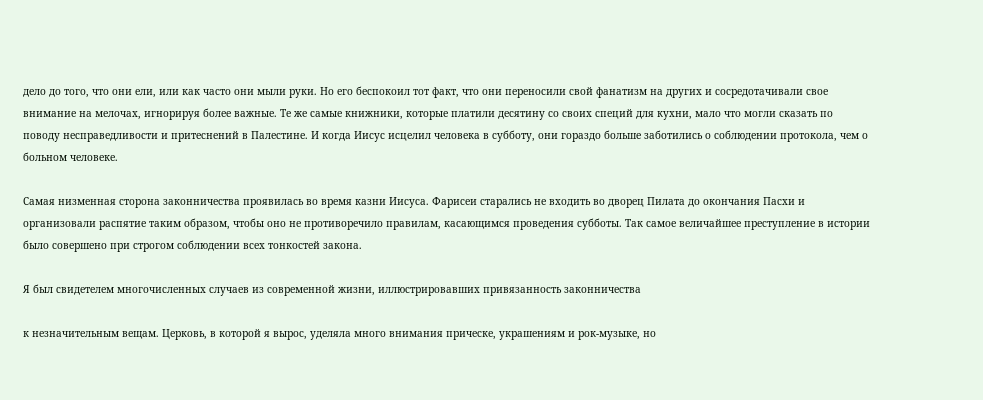дело до того, что они ели, или как часто они мыли руки. Но его беспокоил тот факт, что они переносили свой фанатизм на других и сосредотачивали свое внимание на мелочах, игнорируя более важные. Те же самые книжники, которые платили десятину со своих специй для кухни, мало что могли сказать по поводу несправедливости и притеснений в Палестине. И когда Иисус исцелил человека в субботу, они гораздо больше заботились о соблюдении протокола, чем о больном человеке.

Самая низменная сторона законничества проявилась во время казни Иисуса. Фарисеи старались не входить во дворец Пилата до окончания Пасхи и организовали распятие таким образом, чтобы оно не противоречило правилам, касающимся проведения субботы. Так самое величайшее преступление в истории было совершено при строгом соблюдении всех тонкостей закона.

Я был свидетелем многочисленных случаев из современной жизни, иллюстрировавших привязанность законничества

к незначительным вещам. Церковь, в которой я вырос, уделяла много внимания прическе, украшениям и рок-музыке, но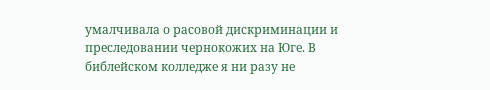умалчивала о расовой дискриминации и преследовании чернокожих на Юге. В библейском колледже я ни разу не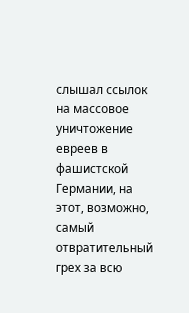слышал ссылок на массовое уничтожение евреев в фашистской Германии, на этот, возможно, самый отвратительный грех за всю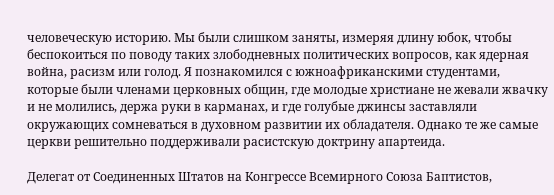человеческую историю. Мы были слишком заняты, измеряя длину юбок, чтобы беспокоиться по поводу таких злободневных политических вопросов, как ядерная война, расизм или голод. Я познакомился с южноафриканскими студентами, которые были членами церковных общин, где молодые христиане не жевали жвачку и не молились, держа руки в карманах, и где голубые джинсы заставляли окружающих сомневаться в духовном развитии их обладателя. Однако те же самые церкви решительно поддерживали расистскую доктрину апартеида.

Делегат от Соединенных Штатов на Конгрессе Всемирного Союза Баптистов,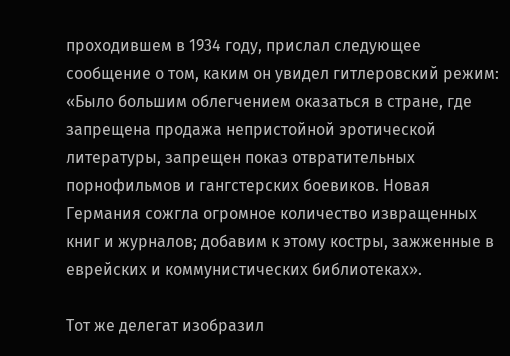проходившем в 1934 году, прислал следующее сообщение о том, каким он увидел гитлеровский режим: «Было большим облегчением оказаться в стране, где запрещена продажа непристойной эротической литературы, запрещен показ отвратительных порнофильмов и гангстерских боевиков. Новая Германия сожгла огромное количество извращенных книг и журналов; добавим к этому костры, зажженные в еврейских и коммунистических библиотеках».

Тот же делегат изобразил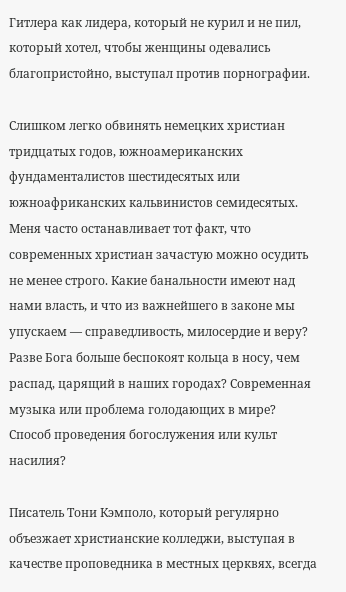Гитлера как лидера, который не курил и не пил, который хотел, чтобы женщины одевались благопристойно, выступал против порнографии.

Слишком легко обвинять немецких христиан тридцатых годов, южноамериканских фундаменталистов шестидесятых или южноафриканских кальвинистов семидесятых. Меня часто останавливает тот факт, что современных христиан зачастую можно осудить не менее строго. Какие банальности имеют над нами власть, и что из важнейшего в законе мы упускаем — справедливость, милосердие и веру? Разве Бога больше беспокоят кольца в носу, чем распад, царящий в наших городах? Современная музыка или проблема голодающих в мире? Способ проведения богослужения или культ насилия?

Писатель Тони Кэмполо, который регулярно объезжает христианские колледжи, выступая в качестве проповедника в местных церквях, всегда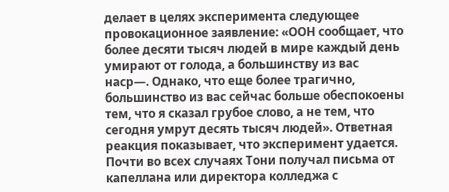делает в целях эксперимента следующее провокационное заявление: «ООН сообщает, что более десяти тысяч людей в мире каждый день умирают от голода, а большинству из вас наср—. Однако, что еще более трагично, большинство из вас сейчас больше обеспокоены тем, что я сказал грубое слово, а не тем, что сегодня умрут десять тысяч людей». Ответная реакция показывает, что эксперимент удается. Почти во всех случаях Тони получал письма от капеллана или директора колледжа с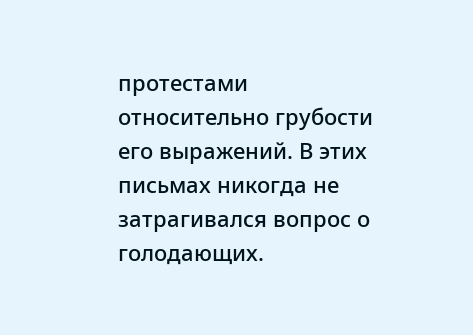протестами относительно грубости его выражений. В этих письмах никогда не затрагивался вопрос о голодающих.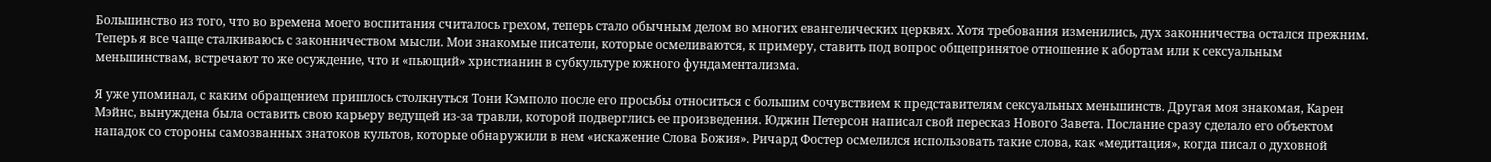Большинство из того, что во времена моего воспитания считалось грехом, теперь стало обычным делом во многих евангелических церквях. Хотя требования изменились, дух законничества остался прежним. Теперь я все чаще сталкиваюсь с законничеством мысли. Мои знакомые писатели, которые осмеливаются, к примеру, ставить под вопрос общепринятое отношение к абортам или к сексуальным меньшинствам, встречают то же осуждение, что и «пьющий» христианин в субкультуре южного фундаментализма.

Я уже упоминал, с каким обращением пришлось столкнуться Тони Кэмполо после его просьбы относиться с большим сочувствием к представителям сексуальных меньшинств. Другая моя знакомая, Карен Мэйнс, вынуждена была оставить свою карьеру ведущей из-за травли, которой подверглись ее произведения. Юджин Петерсон написал свой пересказ Нового Завета. Послание сразу сделало его объектом нападок со стороны самозванных знатоков культов, которые обнаружили в нем «искажение Слова Божия». Ричард Фостер осмелился использовать такие слова, как «медитация», когда писал о духовной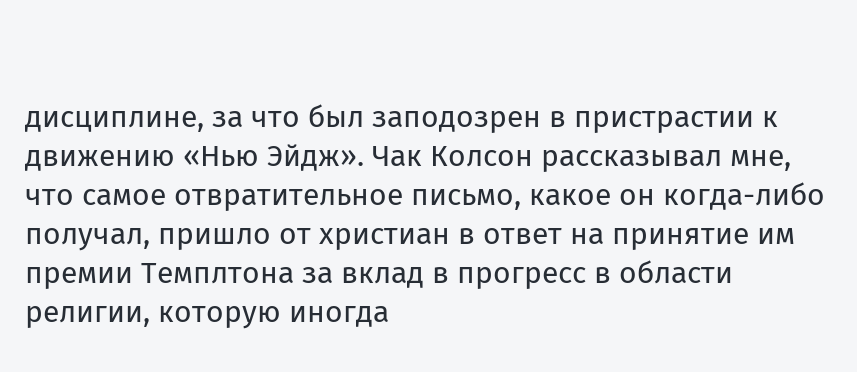дисциплине, за что был заподозрен в пристрастии к движению «Нью Эйдж». Чак Колсон рассказывал мне, что самое отвратительное письмо, какое он когда-либо получал, пришло от христиан в ответ на принятие им премии Темплтона за вклад в прогресс в области религии, которую иногда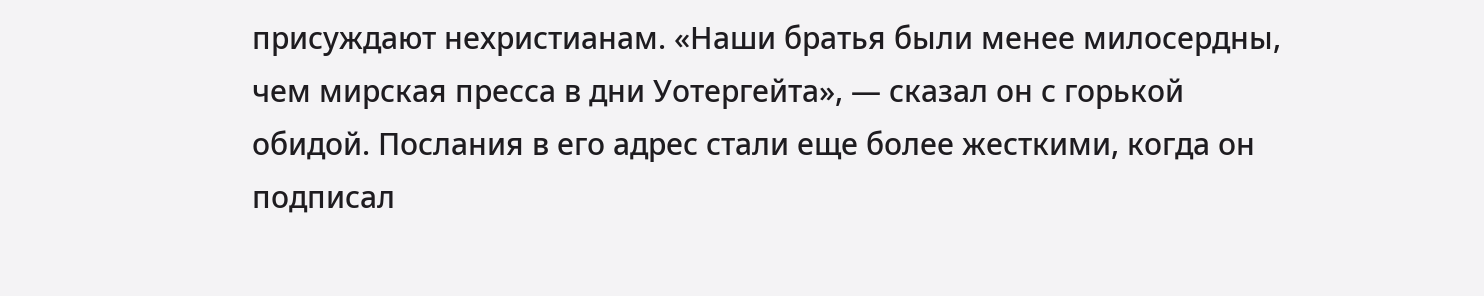присуждают нехристианам. «Наши братья были менее милосердны, чем мирская пресса в дни Уотергейта», — сказал он с горькой обидой. Послания в его адрес стали еще более жесткими, когда он подписал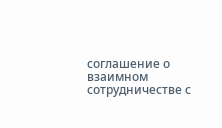соглашение о взаимном сотрудничестве с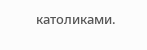католиками.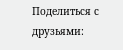Поделиться с друзьями: